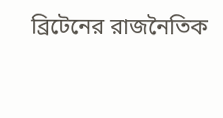ব্রিটেনের রাজনৈতিক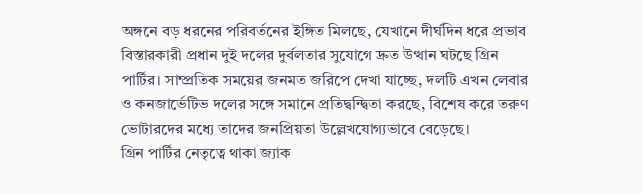অঙ্গনে বড় ধরনের পরিবর্তনের ইঙ্গিত মিলছে, যেখানে দীর্ঘদিন ধরে প্রভাব বিস্তারকারী প্রধান দুই দলের দুর্বলতার সুযোগে দ্রুত উত্থান ঘটছে গ্রিন পার্টির। সাম্প্রতিক সময়ের জনমত জরিপে দেখা যাচ্ছে, দলটি এখন লেবার ও কনজার্ভেটিভ দলের সঙ্গে সমানে প্রতিদ্বন্দ্বিতা করছে, বিশেষ করে তরুণ ভোটারদের মধ্যে তাদের জনপ্রিয়তা উল্লেখযোগ্যভাবে বেড়েছে।
গ্রিন পার্টির নেতৃত্বে থাকা জ্যাক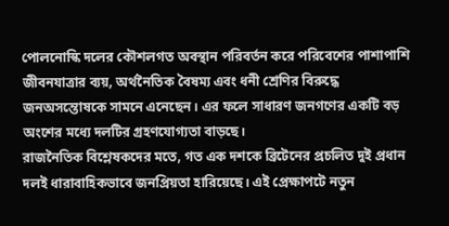পোলনোস্কি দলের কৌশলগত অবস্থান পরিবর্তন করে পরিবেশের পাশাপাশি জীবনযাত্রার ব্যয়, অর্থনৈতিক বৈষম্য এবং ধনী শ্রেণির বিরুদ্ধে জনঅসন্তোষকে সামনে এনেছেন। এর ফলে সাধারণ জনগণের একটি বড় অংশের মধ্যে দলটির গ্রহণযোগ্যতা বাড়ছে।
রাজনৈতিক বিশ্লেষকদের মতে, গত এক দশকে ব্রিটেনের প্রচলিত দুই প্রধান দলই ধারাবাহিকভাবে জনপ্রিয়তা হারিয়েছে। এই প্রেক্ষাপটে নতুন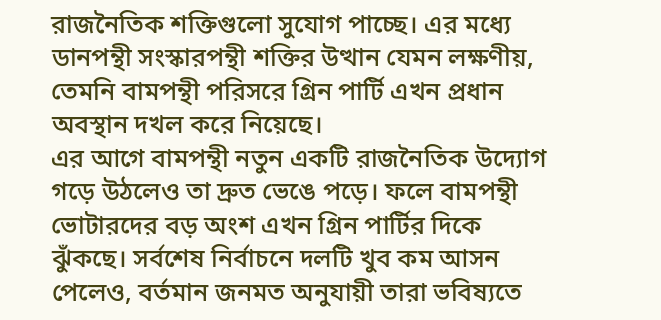রাজনৈতিক শক্তিগুলো সুযোগ পাচ্ছে। এর মধ্যে ডানপন্থী সংস্কারপন্থী শক্তির উত্থান যেমন লক্ষণীয়, তেমনি বামপন্থী পরিসরে গ্রিন পার্টি এখন প্রধান অবস্থান দখল করে নিয়েছে।
এর আগে বামপন্থী নতুন একটি রাজনৈতিক উদ্যোগ গড়ে উঠলেও তা দ্রুত ভেঙে পড়ে। ফলে বামপন্থী ভোটারদের বড় অংশ এখন গ্রিন পার্টির দিকে ঝুঁকছে। সর্বশেষ নির্বাচনে দলটি খুব কম আসন পেলেও, বর্তমান জনমত অনুযায়ী তারা ভবিষ্যতে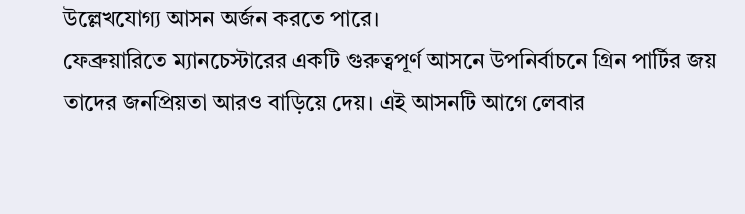উল্লেখযোগ্য আসন অর্জন করতে পারে।
ফেব্রুয়ারিতে ম্যানচেস্টারের একটি গুরুত্বপূর্ণ আসনে উপনির্বাচনে গ্রিন পার্টির জয় তাদের জনপ্রিয়তা আরও বাড়িয়ে দেয়। এই আসনটি আগে লেবার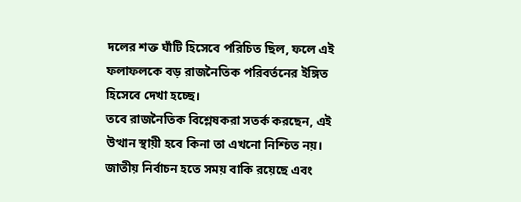দলের শক্ত ঘাঁটি হিসেবে পরিচিত ছিল, ফলে এই ফলাফলকে বড় রাজনৈতিক পরিবর্তনের ইঙ্গিত হিসেবে দেখা হচ্ছে।
তবে রাজনৈতিক বিশ্লেষকরা সতর্ক করছেন, এই উত্থান স্থায়ী হবে কিনা তা এখনো নিশ্চিত নয়। জাতীয় নির্বাচন হতে সময় বাকি রয়েছে এবং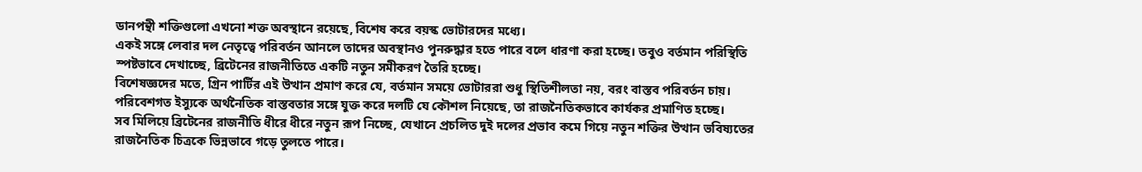ডানপন্থী শক্তিগুলো এখনো শক্ত অবস্থানে রয়েছে, বিশেষ করে বয়স্ক ভোটারদের মধ্যে।
একই সঙ্গে লেবার দল নেতৃত্বে পরিবর্তন আনলে তাদের অবস্থানও পুনরুদ্ধার হতে পারে বলে ধারণা করা হচ্ছে। তবুও বর্তমান পরিস্থিতি স্পষ্টভাবে দেখাচ্ছে, ব্রিটেনের রাজনীতিতে একটি নতুন সমীকরণ তৈরি হচ্ছে।
বিশেষজ্ঞদের মতে, গ্রিন পার্টির এই উত্থান প্রমাণ করে যে, বর্তমান সময়ে ভোটাররা শুধু স্থিতিশীলতা নয়, বরং বাস্তব পরিবর্তন চায়। পরিবেশগত ইস্যুকে অর্থনৈতিক বাস্তবতার সঙ্গে যুক্ত করে দলটি যে কৌশল নিয়েছে, তা রাজনৈতিকভাবে কার্যকর প্রমাণিত হচ্ছে।
সব মিলিয়ে ব্রিটেনের রাজনীতি ধীরে ধীরে নতুন রূপ নিচ্ছে, যেখানে প্রচলিত দুই দলের প্রভাব কমে গিয়ে নতুন শক্তির উত্থান ভবিষ্যতের রাজনৈতিক চিত্রকে ভিন্নভাবে গড়ে তুলতে পারে।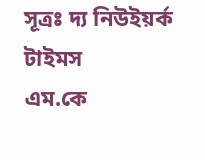সূত্রঃ দ্য নিউইয়র্ক টাইমস
এম.কে